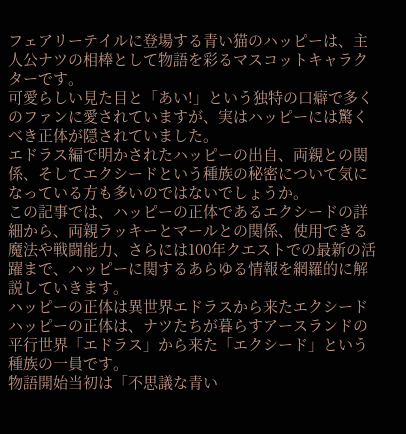フェアリーテイルに登場する青い猫のハッピーは、主人公ナツの相棒として物語を彩るマスコットキャラクターです。
可愛らしい見た目と「あい!」という独特の口癖で多くのファンに愛されていますが、実はハッピーには驚くべき正体が隠されていました。
エドラス編で明かされたハッピーの出自、両親との関係、そしてエクシードという種族の秘密について気になっている方も多いのではないでしょうか。
この記事では、ハッピーの正体であるエクシードの詳細から、両親ラッキーとマールとの関係、使用できる魔法や戦闘能力、さらには100年クエストでの最新の活躍まで、ハッピーに関するあらゆる情報を網羅的に解説していきます。
ハッピーの正体は異世界エドラスから来たエクシード
ハッピーの正体は、ナツたちが暮らすアースランドの平行世界「エドラス」から来た「エクシード」という種族の一員です。
物語開始当初は「不思議な青い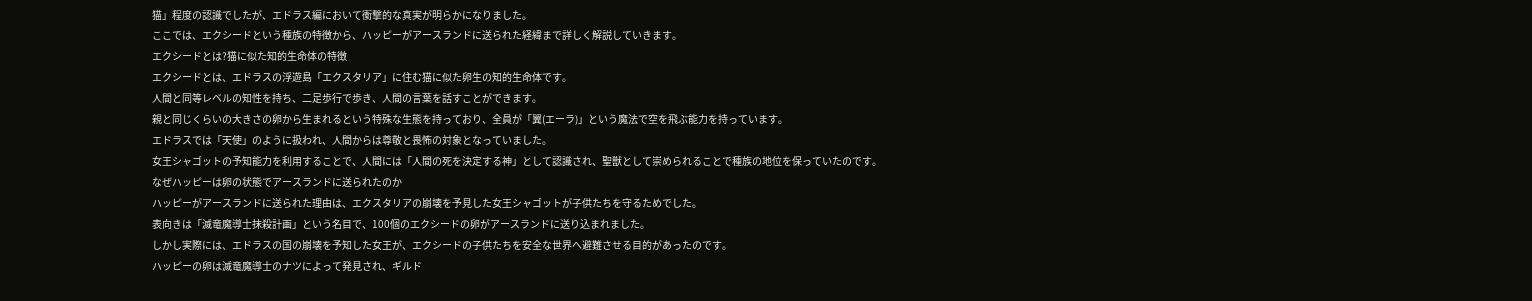猫」程度の認識でしたが、エドラス編において衝撃的な真実が明らかになりました。
ここでは、エクシードという種族の特徴から、ハッピーがアースランドに送られた経緯まで詳しく解説していきます。
エクシードとは?猫に似た知的生命体の特徴
エクシードとは、エドラスの浮遊島「エクスタリア」に住む猫に似た卵生の知的生命体です。
人間と同等レベルの知性を持ち、二足歩行で歩き、人間の言葉を話すことができます。
親と同じくらいの大きさの卵から生まれるという特殊な生態を持っており、全員が「翼(エーラ)」という魔法で空を飛ぶ能力を持っています。
エドラスでは「天使」のように扱われ、人間からは尊敬と畏怖の対象となっていました。
女王シャゴットの予知能力を利用することで、人間には「人間の死を決定する神」として認識され、聖獣として崇められることで種族の地位を保っていたのです。
なぜハッピーは卵の状態でアースランドに送られたのか
ハッピーがアースランドに送られた理由は、エクスタリアの崩壊を予見した女王シャゴットが子供たちを守るためでした。
表向きは「滅竜魔導士抹殺計画」という名目で、100個のエクシードの卵がアースランドに送り込まれました。
しかし実際には、エドラスの国の崩壊を予知した女王が、エクシードの子供たちを安全な世界へ避難させる目的があったのです。
ハッピーの卵は滅竜魔導士のナツによって発見され、ギルド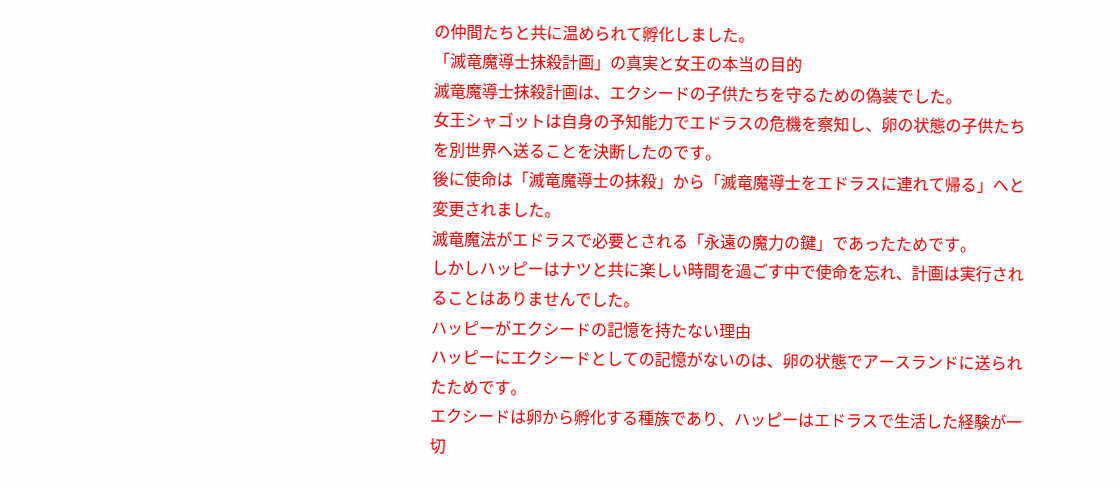の仲間たちと共に温められて孵化しました。
「滅竜魔導士抹殺計画」の真実と女王の本当の目的
滅竜魔導士抹殺計画は、エクシードの子供たちを守るための偽装でした。
女王シャゴットは自身の予知能力でエドラスの危機を察知し、卵の状態の子供たちを別世界へ送ることを決断したのです。
後に使命は「滅竜魔導士の抹殺」から「滅竜魔導士をエドラスに連れて帰る」へと変更されました。
滅竜魔法がエドラスで必要とされる「永遠の魔力の鍵」であったためです。
しかしハッピーはナツと共に楽しい時間を過ごす中で使命を忘れ、計画は実行されることはありませんでした。
ハッピーがエクシードの記憶を持たない理由
ハッピーにエクシードとしての記憶がないのは、卵の状態でアースランドに送られたためです。
エクシードは卵から孵化する種族であり、ハッピーはエドラスで生活した経験が一切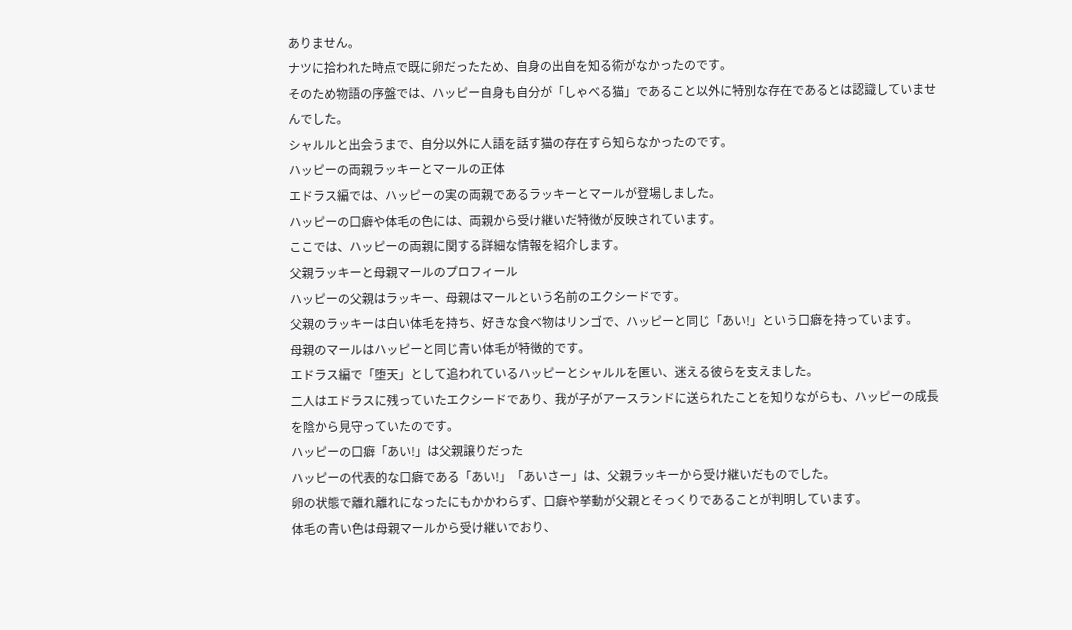ありません。
ナツに拾われた時点で既に卵だったため、自身の出自を知る術がなかったのです。
そのため物語の序盤では、ハッピー自身も自分が「しゃべる猫」であること以外に特別な存在であるとは認識していませんでした。
シャルルと出会うまで、自分以外に人語を話す猫の存在すら知らなかったのです。
ハッピーの両親ラッキーとマールの正体
エドラス編では、ハッピーの実の両親であるラッキーとマールが登場しました。
ハッピーの口癖や体毛の色には、両親から受け継いだ特徴が反映されています。
ここでは、ハッピーの両親に関する詳細な情報を紹介します。
父親ラッキーと母親マールのプロフィール
ハッピーの父親はラッキー、母親はマールという名前のエクシードです。
父親のラッキーは白い体毛を持ち、好きな食べ物はリンゴで、ハッピーと同じ「あい!」という口癖を持っています。
母親のマールはハッピーと同じ青い体毛が特徴的です。
エドラス編で「堕天」として追われているハッピーとシャルルを匿い、迷える彼らを支えました。
二人はエドラスに残っていたエクシードであり、我が子がアースランドに送られたことを知りながらも、ハッピーの成長を陰から見守っていたのです。
ハッピーの口癖「あい!」は父親譲りだった
ハッピーの代表的な口癖である「あい!」「あいさー」は、父親ラッキーから受け継いだものでした。
卵の状態で離れ離れになったにもかかわらず、口癖や挙動が父親とそっくりであることが判明しています。
体毛の青い色は母親マールから受け継いでおり、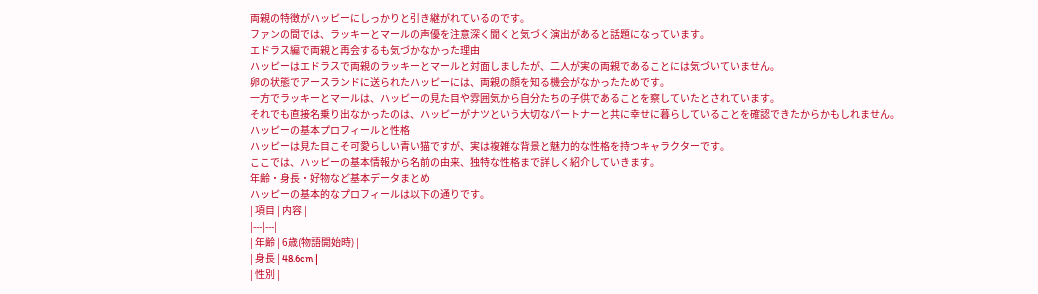両親の特徴がハッピーにしっかりと引き継がれているのです。
ファンの間では、ラッキーとマールの声優を注意深く聞くと気づく演出があると話題になっています。
エドラス編で両親と再会するも気づかなかった理由
ハッピーはエドラスで両親のラッキーとマールと対面しましたが、二人が実の両親であることには気づいていません。
卵の状態でアースランドに送られたハッピーには、両親の顔を知る機会がなかったためです。
一方でラッキーとマールは、ハッピーの見た目や雰囲気から自分たちの子供であることを察していたとされています。
それでも直接名乗り出なかったのは、ハッピーがナツという大切なパートナーと共に幸せに暮らしていることを確認できたからかもしれません。
ハッピーの基本プロフィールと性格
ハッピーは見た目こそ可愛らしい青い猫ですが、実は複雑な背景と魅力的な性格を持つキャラクターです。
ここでは、ハッピーの基本情報から名前の由来、独特な性格まで詳しく紹介していきます。
年齢・身長・好物など基本データまとめ
ハッピーの基本的なプロフィールは以下の通りです。
| 項目 | 内容 |
|---|---|
| 年齢 | 6歳(物語開始時) |
| 身長 | 48.6cm |
| 性別 |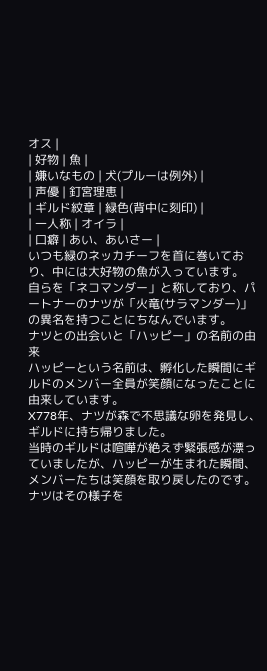オス |
| 好物 | 魚 |
| 嫌いなもの | 犬(プルーは例外) |
| 声優 | 釘宮理恵 |
| ギルド紋章 | 緑色(背中に刻印) |
| 一人称 | オイラ |
| 口癖 | あい、あいさー |
いつも緑のネッカチーフを首に巻いており、中には大好物の魚が入っています。
自らを「ネコマンダー」と称しており、パートナーのナツが「火竜(サラマンダー)」の異名を持つことにちなんでいます。
ナツとの出会いと「ハッピー」の名前の由来
ハッピーという名前は、孵化した瞬間にギルドのメンバー全員が笑顔になったことに由来しています。
X778年、ナツが森で不思議な卵を発見し、ギルドに持ち帰りました。
当時のギルドは喧嘩が絶えず緊張感が漂っていましたが、ハッピーが生まれた瞬間、メンバーたちは笑顔を取り戻したのです。
ナツはその様子を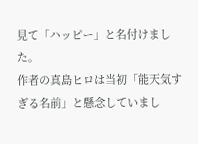見て「ハッピー」と名付けました。
作者の真島ヒロは当初「能天気すぎる名前」と懸念していまし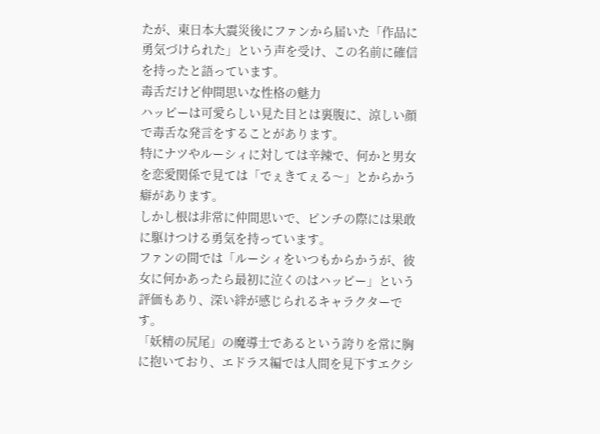たが、東日本大震災後にファンから届いた「作品に勇気づけられた」という声を受け、この名前に確信を持ったと語っています。
毒舌だけど仲間思いな性格の魅力
ハッピーは可愛らしい見た目とは裏腹に、涼しい顔で毒舌な発言をすることがあります。
特にナツやルーシィに対しては辛辣で、何かと男女を恋愛関係で見ては「でぇきてぇる〜」とからかう癖があります。
しかし根は非常に仲間思いで、ピンチの際には果敢に駆けつける勇気を持っています。
ファンの間では「ルーシィをいつもからかうが、彼女に何かあったら最初に泣くのはハッピー」という評価もあり、深い絆が感じられるキャラクターです。
「妖精の尻尾」の魔導士であるという誇りを常に胸に抱いており、エドラス編では人間を見下すエクシ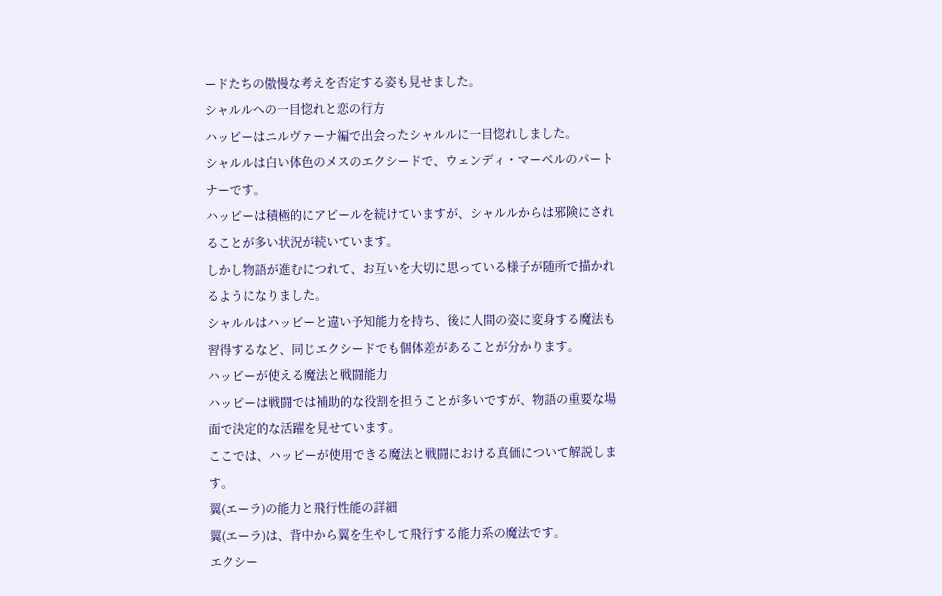ードたちの傲慢な考えを否定する姿も見せました。
シャルルへの一目惚れと恋の行方
ハッピーはニルヴァーナ編で出会ったシャルルに一目惚れしました。
シャルルは白い体色のメスのエクシードで、ウェンディ・マーベルのパートナーです。
ハッピーは積極的にアピールを続けていますが、シャルルからは邪険にされることが多い状況が続いています。
しかし物語が進むにつれて、お互いを大切に思っている様子が随所で描かれるようになりました。
シャルルはハッピーと違い予知能力を持ち、後に人間の姿に変身する魔法も習得するなど、同じエクシードでも個体差があることが分かります。
ハッピーが使える魔法と戦闘能力
ハッピーは戦闘では補助的な役割を担うことが多いですが、物語の重要な場面で決定的な活躍を見せています。
ここでは、ハッピーが使用できる魔法と戦闘における真価について解説します。
翼(エーラ)の能力と飛行性能の詳細
翼(エーラ)は、背中から翼を生やして飛行する能力系の魔法です。
エクシー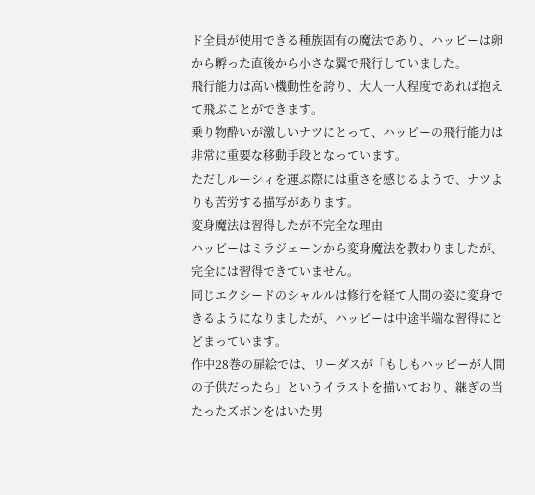ド全員が使用できる種族固有の魔法であり、ハッピーは卵から孵った直後から小さな翼で飛行していました。
飛行能力は高い機動性を誇り、大人一人程度であれば抱えて飛ぶことができます。
乗り物酔いが激しいナツにとって、ハッピーの飛行能力は非常に重要な移動手段となっています。
ただしルーシィを運ぶ際には重さを感じるようで、ナツよりも苦労する描写があります。
変身魔法は習得したが不完全な理由
ハッピーはミラジェーンから変身魔法を教わりましたが、完全には習得できていません。
同じエクシードのシャルルは修行を経て人間の姿に変身できるようになりましたが、ハッピーは中途半端な習得にとどまっています。
作中28巻の扉絵では、リーダスが「もしもハッピーが人間の子供だったら」というイラストを描いており、継ぎの当たったズボンをはいた男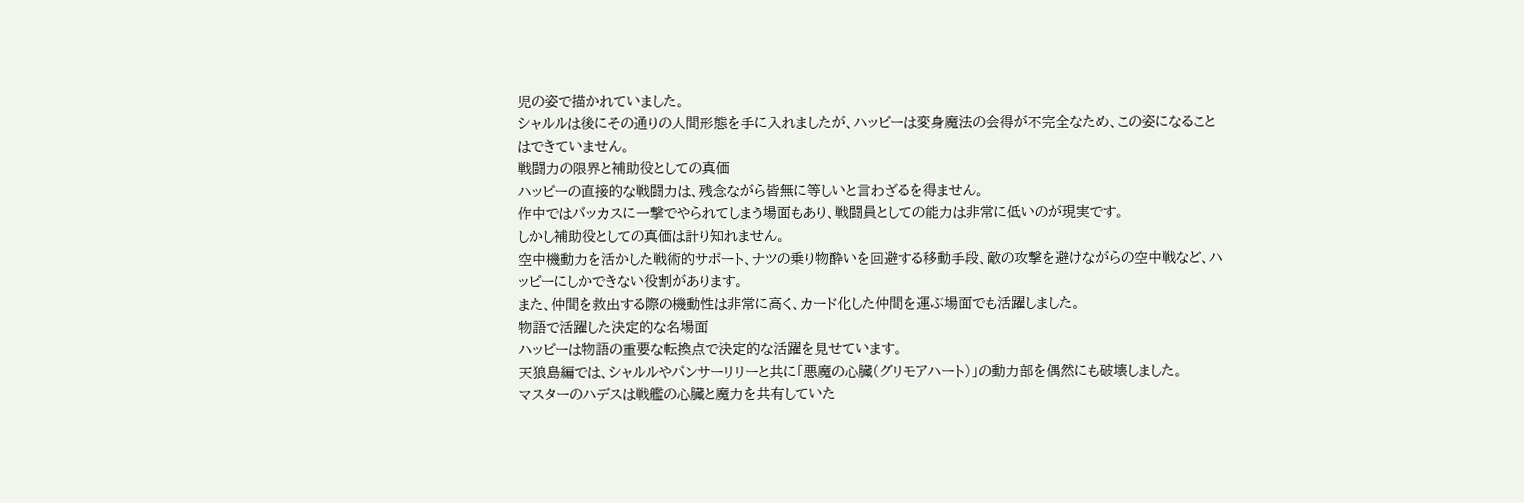児の姿で描かれていました。
シャルルは後にその通りの人間形態を手に入れましたが、ハッピーは変身魔法の会得が不完全なため、この姿になることはできていません。
戦闘力の限界と補助役としての真価
ハッピーの直接的な戦闘力は、残念ながら皆無に等しいと言わざるを得ません。
作中ではバッカスに一撃でやられてしまう場面もあり、戦闘員としての能力は非常に低いのが現実です。
しかし補助役としての真価は計り知れません。
空中機動力を活かした戦術的サポート、ナツの乗り物酔いを回避する移動手段、敵の攻撃を避けながらの空中戦など、ハッピーにしかできない役割があります。
また、仲間を救出する際の機動性は非常に高く、カード化した仲間を運ぶ場面でも活躍しました。
物語で活躍した決定的な名場面
ハッピーは物語の重要な転換点で決定的な活躍を見せています。
天狼島編では、シャルルやパンサーリリーと共に「悪魔の心臓(グリモアハート)」の動力部を偶然にも破壊しました。
マスターのハデスは戦艦の心臓と魔力を共有していた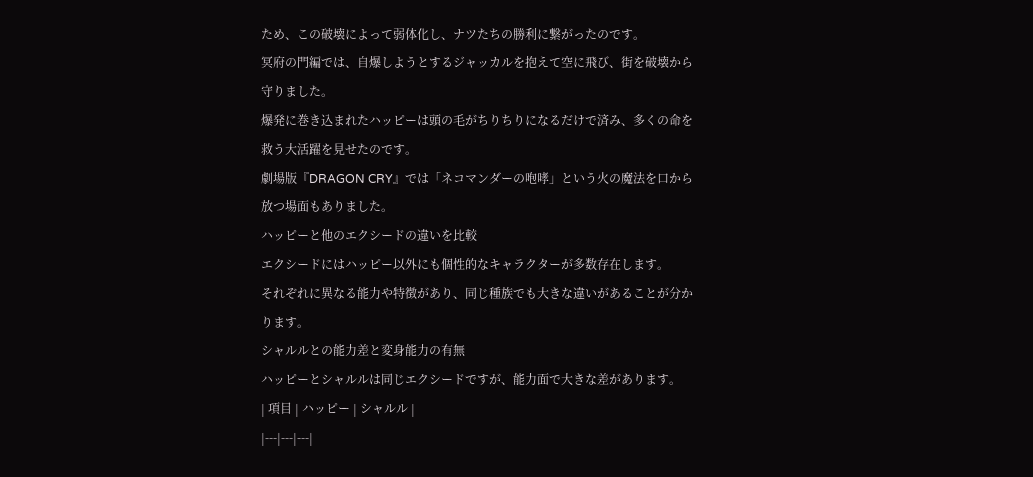ため、この破壊によって弱体化し、ナツたちの勝利に繋がったのです。
冥府の門編では、自爆しようとするジャッカルを抱えて空に飛び、街を破壊から守りました。
爆発に巻き込まれたハッピーは頭の毛がちりちりになるだけで済み、多くの命を救う大活躍を見せたのです。
劇場版『DRAGON CRY』では「ネコマンダーの咆哮」という火の魔法を口から放つ場面もありました。
ハッピーと他のエクシードの違いを比較
エクシードにはハッピー以外にも個性的なキャラクターが多数存在します。
それぞれに異なる能力や特徴があり、同じ種族でも大きな違いがあることが分かります。
シャルルとの能力差と変身能力の有無
ハッピーとシャルルは同じエクシードですが、能力面で大きな差があります。
| 項目 | ハッピー | シャルル |
|---|---|---|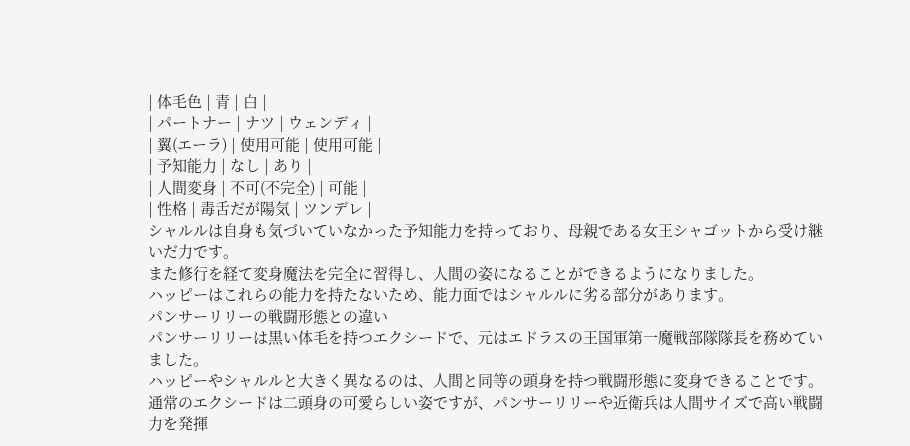| 体毛色 | 青 | 白 |
| パートナー | ナツ | ウェンディ |
| 翼(エーラ) | 使用可能 | 使用可能 |
| 予知能力 | なし | あり |
| 人間変身 | 不可(不完全) | 可能 |
| 性格 | 毒舌だが陽気 | ツンデレ |
シャルルは自身も気づいていなかった予知能力を持っており、母親である女王シャゴットから受け継いだ力です。
また修行を経て変身魔法を完全に習得し、人間の姿になることができるようになりました。
ハッピーはこれらの能力を持たないため、能力面ではシャルルに劣る部分があります。
パンサーリリーの戦闘形態との違い
パンサーリリーは黒い体毛を持つエクシードで、元はエドラスの王国軍第一魔戦部隊隊長を務めていました。
ハッピーやシャルルと大きく異なるのは、人間と同等の頭身を持つ戦闘形態に変身できることです。
通常のエクシードは二頭身の可愛らしい姿ですが、パンサーリリーや近衛兵は人間サイズで高い戦闘力を発揮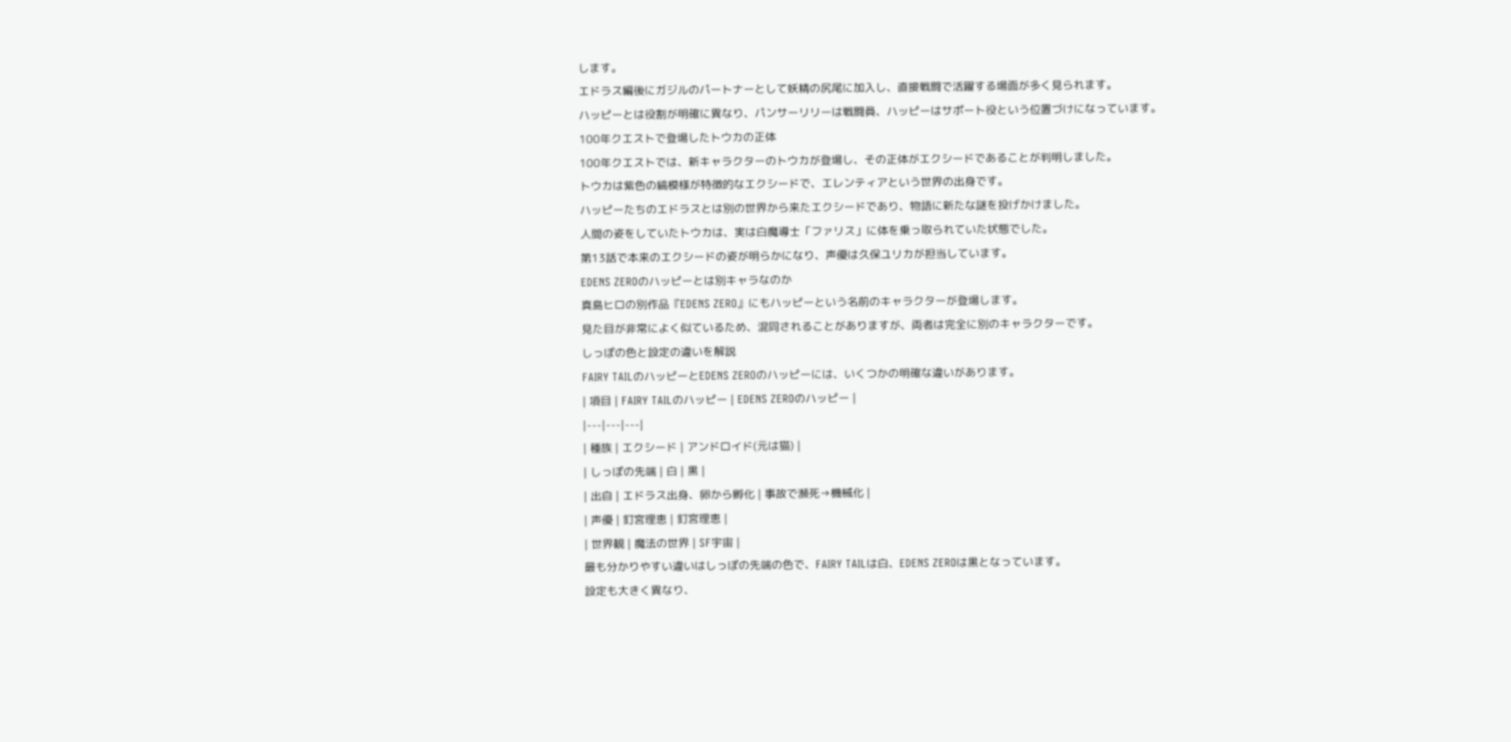します。
エドラス編後にガジルのパートナーとして妖精の尻尾に加入し、直接戦闘で活躍する場面が多く見られます。
ハッピーとは役割が明確に異なり、パンサーリリーは戦闘員、ハッピーはサポート役という位置づけになっています。
100年クエストで登場したトウカの正体
100年クエストでは、新キャラクターのトウカが登場し、その正体がエクシードであることが判明しました。
トウカは紫色の縞模様が特徴的なエクシードで、エレンティアという世界の出身です。
ハッピーたちのエドラスとは別の世界から来たエクシードであり、物語に新たな謎を投げかけました。
人間の姿をしていたトウカは、実は白魔導士「ファリス」に体を乗っ取られていた状態でした。
第13話で本来のエクシードの姿が明らかになり、声優は久保ユリカが担当しています。
EDENS ZEROのハッピーとは別キャラなのか
真島ヒロの別作品『EDENS ZERO』にもハッピーという名前のキャラクターが登場します。
見た目が非常によく似ているため、混同されることがありますが、両者は完全に別のキャラクターです。
しっぽの色と設定の違いを解説
FAIRY TAILのハッピーとEDENS ZEROのハッピーには、いくつかの明確な違いがあります。
| 項目 | FAIRY TAILのハッピー | EDENS ZEROのハッピー |
|---|---|---|
| 種族 | エクシード | アンドロイド(元は猫) |
| しっぽの先端 | 白 | 黒 |
| 出自 | エドラス出身、卵から孵化 | 事故で瀕死→機械化 |
| 声優 | 釘宮理恵 | 釘宮理恵 |
| 世界観 | 魔法の世界 | SF宇宙 |
最も分かりやすい違いはしっぽの先端の色で、FAIRY TAILは白、EDENS ZEROは黒となっています。
設定も大きく異なり、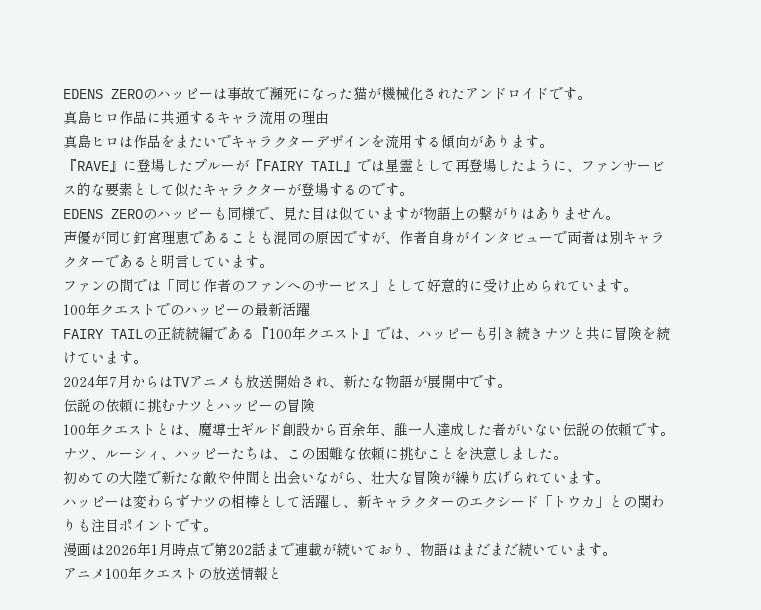EDENS ZEROのハッピーは事故で瀕死になった猫が機械化されたアンドロイドです。
真島ヒロ作品に共通するキャラ流用の理由
真島ヒロは作品をまたいでキャラクターデザインを流用する傾向があります。
『RAVE』に登場したプルーが『FAIRY TAIL』では星霊として再登場したように、ファンサービス的な要素として似たキャラクターが登場するのです。
EDENS ZEROのハッピーも同様で、見た目は似ていますが物語上の繋がりはありません。
声優が同じ釘宮理恵であることも混同の原因ですが、作者自身がインタビューで両者は別キャラクターであると明言しています。
ファンの間では「同じ作者のファンへのサービス」として好意的に受け止められています。
100年クエストでのハッピーの最新活躍
FAIRY TAILの正統続編である『100年クエスト』では、ハッピーも引き続きナツと共に冒険を続けています。
2024年7月からはTVアニメも放送開始され、新たな物語が展開中です。
伝説の依頼に挑むナツとハッピーの冒険
100年クエストとは、魔導士ギルド創設から百余年、誰一人達成した者がいない伝説の依頼です。
ナツ、ルーシィ、ハッピーたちは、この困難な依頼に挑むことを決意しました。
初めての大陸で新たな敵や仲間と出会いながら、壮大な冒険が繰り広げられています。
ハッピーは変わらずナツの相棒として活躍し、新キャラクターのエクシード「トウカ」との関わりも注目ポイントです。
漫画は2026年1月時点で第202話まで連載が続いており、物語はまだまだ続いています。
アニメ100年クエストの放送情報と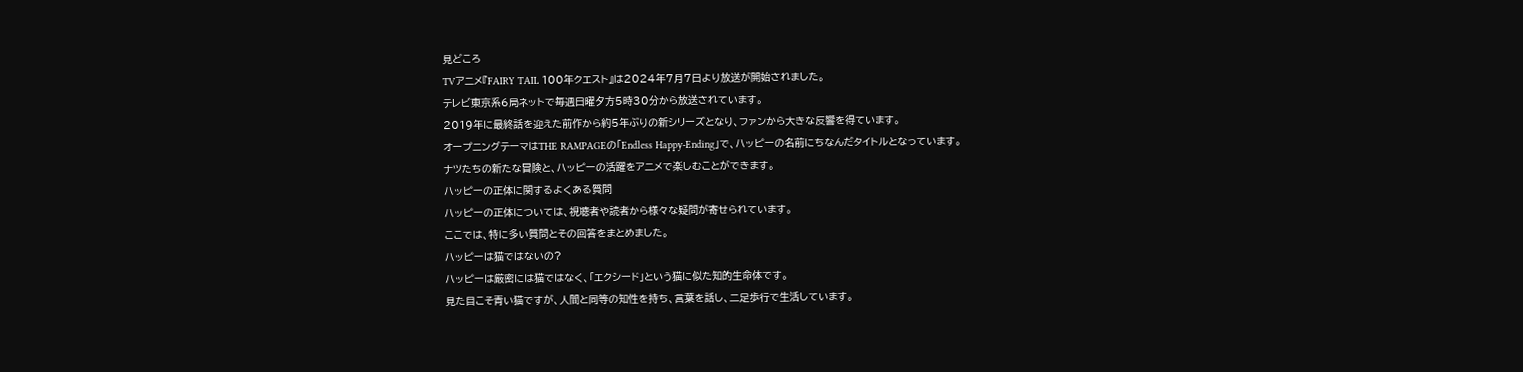見どころ
TVアニメ『FAIRY TAIL 100年クエスト』は2024年7月7日より放送が開始されました。
テレビ東京系6局ネットで毎週日曜夕方5時30分から放送されています。
2019年に最終話を迎えた前作から約5年ぶりの新シリーズとなり、ファンから大きな反響を得ています。
オープニングテーマはTHE RAMPAGEの「Endless Happy-Ending」で、ハッピーの名前にちなんだタイトルとなっています。
ナツたちの新たな冒険と、ハッピーの活躍をアニメで楽しむことができます。
ハッピーの正体に関するよくある質問
ハッピーの正体については、視聴者や読者から様々な疑問が寄せられています。
ここでは、特に多い質問とその回答をまとめました。
ハッピーは猫ではないの?
ハッピーは厳密には猫ではなく、「エクシード」という猫に似た知的生命体です。
見た目こそ青い猫ですが、人間と同等の知性を持ち、言葉を話し、二足歩行で生活しています。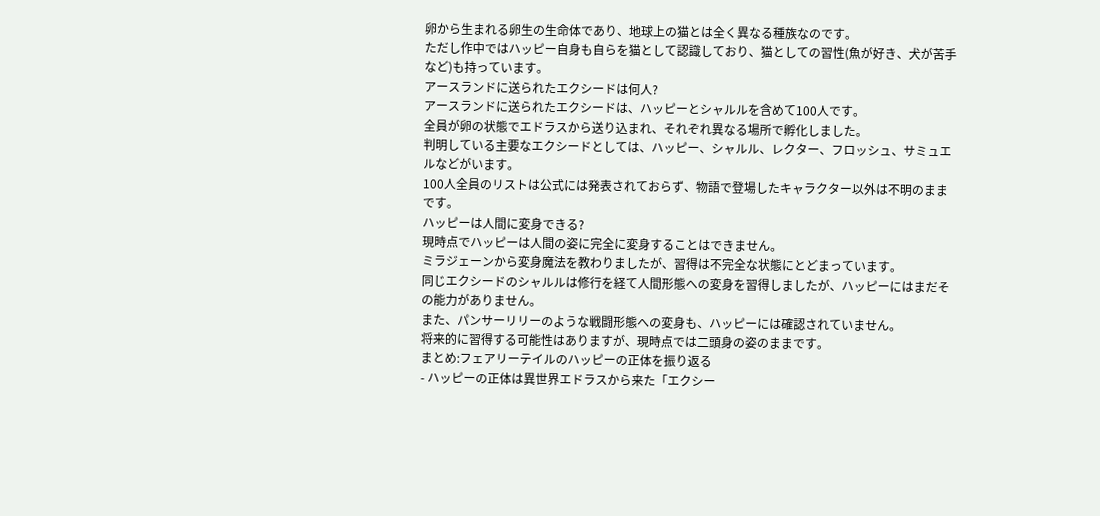卵から生まれる卵生の生命体であり、地球上の猫とは全く異なる種族なのです。
ただし作中ではハッピー自身も自らを猫として認識しており、猫としての習性(魚が好き、犬が苦手など)も持っています。
アースランドに送られたエクシードは何人?
アースランドに送られたエクシードは、ハッピーとシャルルを含めて100人です。
全員が卵の状態でエドラスから送り込まれ、それぞれ異なる場所で孵化しました。
判明している主要なエクシードとしては、ハッピー、シャルル、レクター、フロッシュ、サミュエルなどがいます。
100人全員のリストは公式には発表されておらず、物語で登場したキャラクター以外は不明のままです。
ハッピーは人間に変身できる?
現時点でハッピーは人間の姿に完全に変身することはできません。
ミラジェーンから変身魔法を教わりましたが、習得は不完全な状態にとどまっています。
同じエクシードのシャルルは修行を経て人間形態への変身を習得しましたが、ハッピーにはまだその能力がありません。
また、パンサーリリーのような戦闘形態への変身も、ハッピーには確認されていません。
将来的に習得する可能性はありますが、現時点では二頭身の姿のままです。
まとめ:フェアリーテイルのハッピーの正体を振り返る
- ハッピーの正体は異世界エドラスから来た「エクシー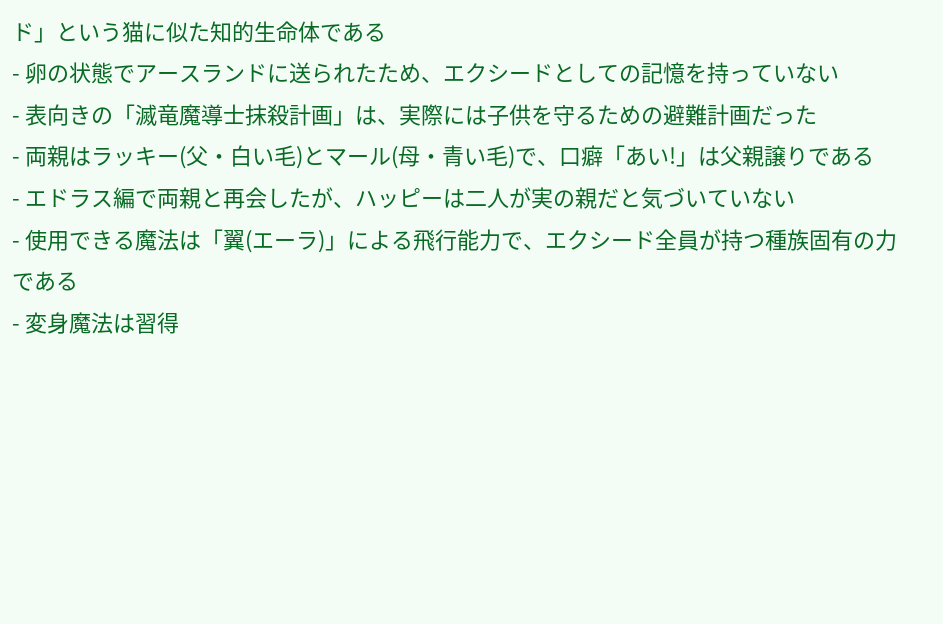ド」という猫に似た知的生命体である
- 卵の状態でアースランドに送られたため、エクシードとしての記憶を持っていない
- 表向きの「滅竜魔導士抹殺計画」は、実際には子供を守るための避難計画だった
- 両親はラッキー(父・白い毛)とマール(母・青い毛)で、口癖「あい!」は父親譲りである
- エドラス編で両親と再会したが、ハッピーは二人が実の親だと気づいていない
- 使用できる魔法は「翼(エーラ)」による飛行能力で、エクシード全員が持つ種族固有の力である
- 変身魔法は習得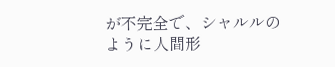が不完全で、シャルルのように人間形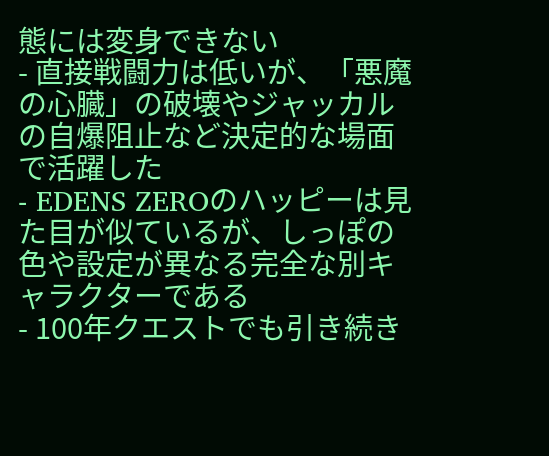態には変身できない
- 直接戦闘力は低いが、「悪魔の心臓」の破壊やジャッカルの自爆阻止など決定的な場面で活躍した
- EDENS ZEROのハッピーは見た目が似ているが、しっぽの色や設定が異なる完全な別キャラクターである
- 100年クエストでも引き続き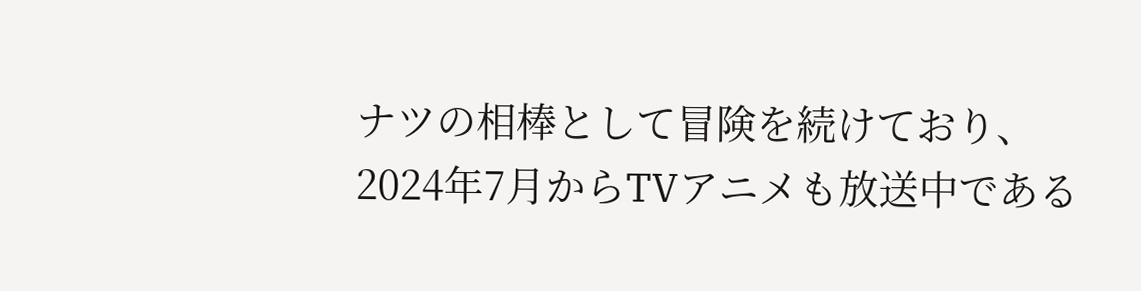ナツの相棒として冒険を続けており、2024年7月からTVアニメも放送中である